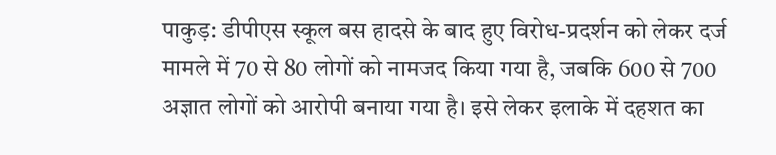पाकुड़: डीपीएस स्कूल बस हादसे के बाद हुए विरोध-प्रदर्शन को लेकर दर्ज मामले में 70 से 80 लोगों को नामजद किया गया है, जबकि 600 से 700 अज्ञात लोगों को आरोपी बनाया गया है। इसे लेकर इलाके में दहशत का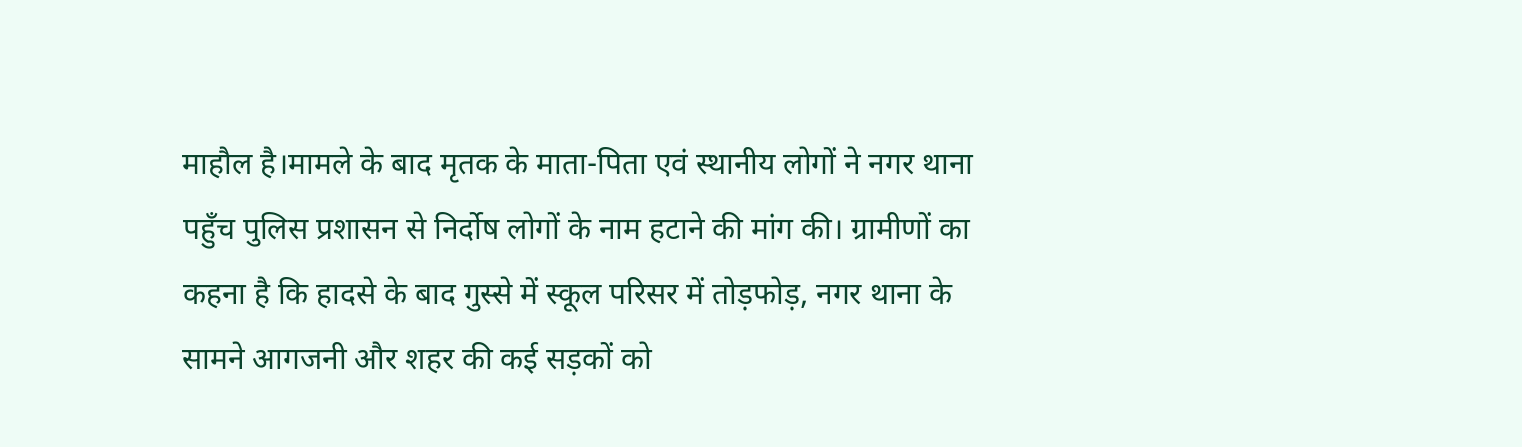माहौल है।मामले के बाद मृतक के माता-पिता एवं स्थानीय लोगों ने नगर थाना पहुँच पुलिस प्रशासन से निर्दोष लोगों के नाम हटाने की मांग की। ग्रामीणों का कहना है कि हादसे के बाद गुस्से में स्कूल परिसर में तोड़फोड़, नगर थाना के सामने आगजनी और शहर की कई सड़कों को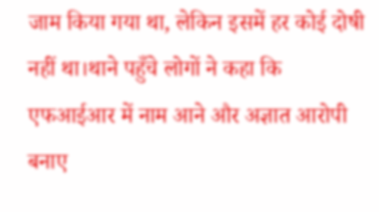जाम किया गया था, लेकिन इसमें हर कोई दोषी नहीं था।थाने पहुँचे लोगों ने कहा कि एफआईआर में नाम आने और अज्ञात आरोपी बनाए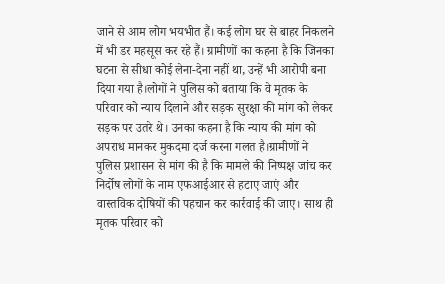जाने से आम लोग भयभीत हैं। कई लोग घर से बाहर निकलने में भी डर महसूस कर रहे हैं। ग्रामीणों का कहना है कि जिनका घटना से सीधा कोई लेना-देना नहीं था, उन्हें भी आरोपी बना दिया गया है।लोगों ने पुलिस को बताया कि वे मृतक के परिवार को न्याय दिलाने और सड़क सुरक्षा की मांग को लेकर सड़क पर उतरे थे। उनका कहना है कि न्याय की मांग को अपराध मानकर मुकदमा दर्ज करना गलत है।ग्रामीणों ने पुलिस प्रशासन से मांग की है कि मामले की निष्पक्ष जांच कर निर्दोष लोगों के नाम एफआईआर से हटाए जाएं और वास्तविक दोषियों की पहचान कर कार्रवाई की जाए। साथ ही मृतक परिवार को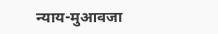न्याय-मुआवजा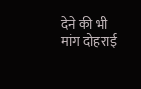देने की भी मांग दोहराई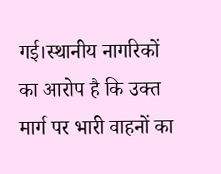गई।स्थानीय नागरिकों का आरोप है कि उक्त मार्ग पर भारी वाहनों का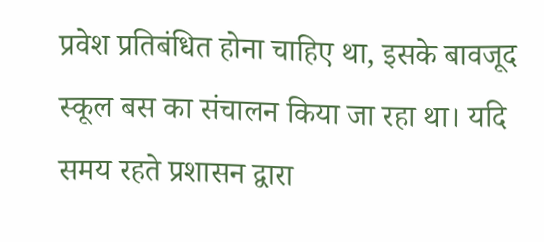प्रवेश प्रतिबंधित होना चाहिए था, इसके बावजूद स्कूल बस का संचालन किया जा रहा था। यदि समय रहते प्रशासन द्वारा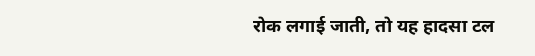रोक लगाई जाती, तो यह हादसा टल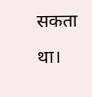सकता था।